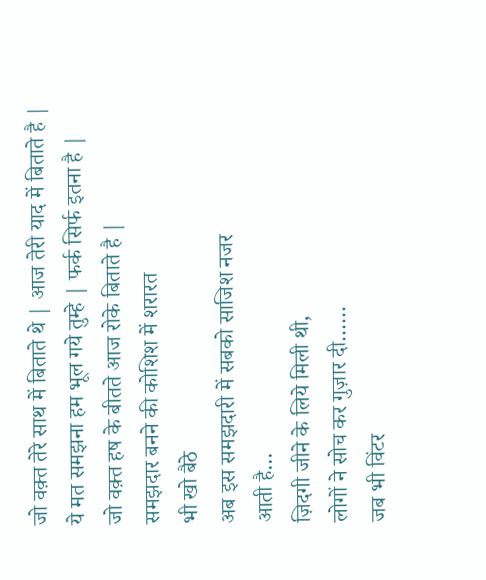जो वक़्त तेरे साथ में बिताते थे | आज तेरी याद में बिताते है |
ये मत समझना हम भूल गये तुम्हे | फर्क सिर्फ इतना है |
जो वक़्त हष के बीतते आज रोके बिताते है |
समझदार बनने की कोशिश में शरारत
भी खो बैठे
अब इस समझदारी में सबको साजिश नजर
आती है…
ज़िदगी जीने के लिये मिली थी,
लोगों ने सोच कर गुज़ार दी……
जब भी विंटर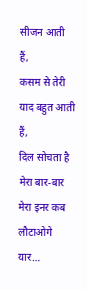सीजन आती हैं,
कसम से तेरी याद बहुत आती हैं,
दिल सोचता है मेरा बार-बार
मेरा इनर कब लौटाओगे यार…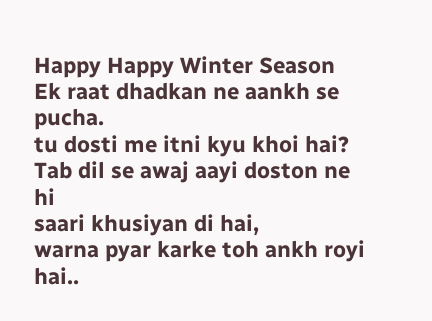Happy Happy Winter Season
Ek raat dhadkan ne aankh se pucha.
tu dosti me itni kyu khoi hai?
Tab dil se awaj aayi doston ne hi
saari khusiyan di hai,
warna pyar karke toh ankh royi hai..